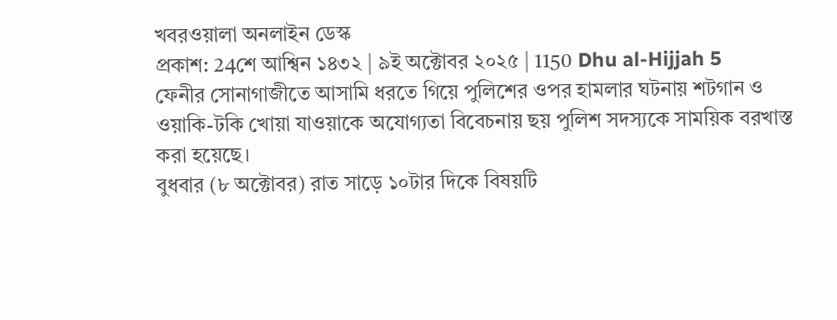খবরওয়ালা অনলাইন ডেস্ক
প্রকাশ: 24শে আশ্বিন ১৪৩২ | ৯ই অক্টোবর ২০২৫ | 1150 Dhu al-Hijjah 5
ফেনীর সোনাগাজীতে আসামি ধরতে গিয়ে পুলিশের ওপর হামলার ঘটনায় শটগান ও ওয়াকি-টকি খোয়া যাওয়াকে অযোগ্যতা বিবেচনায় ছয় পুলিশ সদস্যকে সাময়িক বরখাস্ত করা হয়েছে।
বুধবার (৮ অক্টোবর) রাত সাড়ে ১০টার দিকে বিষয়টি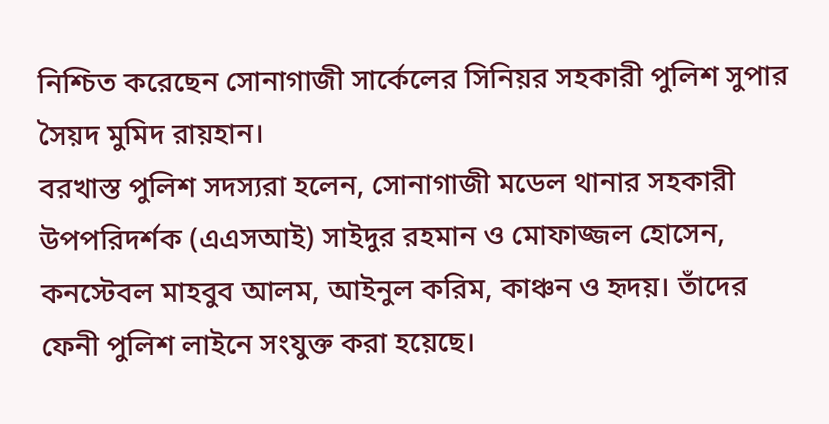নিশ্চিত করেছেন সোনাগাজী সার্কেলের সিনিয়র সহকারী পুলিশ সুপার সৈয়দ মুমিদ রায়হান।
বরখাস্ত পুলিশ সদস্যরা হলেন, সোনাগাজী মডেল থানার সহকারী উপপরিদর্শক (এএসআই) সাইদুর রহমান ও মোফাজ্জল হোসেন, কনস্টেবল মাহবুব আলম, আইনুল করিম, কাঞ্চন ও হৃদয়। তাঁদের ফেনী পুলিশ লাইনে সংযুক্ত করা হয়েছে।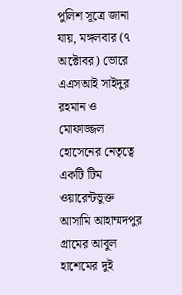পুলিশ সূত্রে জানা যায়, মঙ্গলবার (৭ অক্টোবর) ভোরে এএসআই সাইদুর রহমান ও মোফাজ্জল হোসেনের নেতৃত্বে একটি টিম ওয়ারেন্টভুক্ত আসামি আহাম্মদপুর গ্রামের আবুল হাশেমের দুই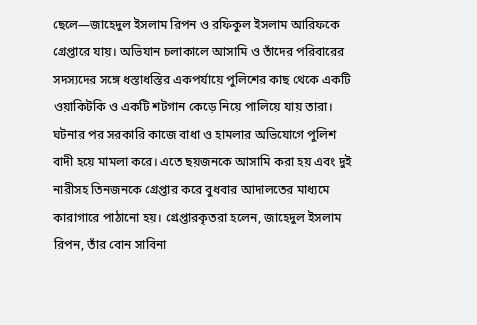ছেলে—জাহেদুল ইসলাম রিপন ও রফিকুল ইসলাম আরিফকে গ্রেপ্তারে যায়। অভিযান চলাকালে আসামি ও তাঁদের পরিবারের সদস্যদের সঙ্গে ধস্তাধস্তির একপর্যায়ে পুলিশের কাছ থেকে একটি ওয়াকিটকি ও একটি শটগান কেড়ে নিয়ে পালিয়ে যায় তারা।
ঘটনার পর সরকারি কাজে বাধা ও হামলার অভিযোগে পুলিশ বাদী হয়ে মামলা করে। এতে ছয়জনকে আসামি করা হয় এবং দুই নারীসহ তিনজনকে গ্রেপ্তার করে বুধবার আদালতের মাধ্যমে কারাগারে পাঠানো হয়। গ্রেপ্তারকৃতরা হলেন, জাহেদুল ইসলাম রিপন, তাঁর বোন সাবিনা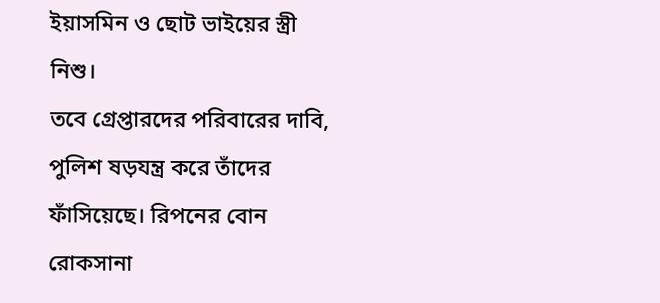ইয়াসমিন ও ছোট ভাইয়ের স্ত্রী নিশু।
তবে গ্রেপ্তারদের পরিবারের দাবি, পুলিশ ষড়যন্ত্র করে তাঁদের ফাঁসিয়েছে। রিপনের বোন রোকসানা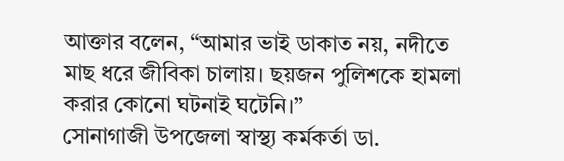আক্তার বলেন, “আমার ভাই ডাকাত নয়, নদীতে মাছ ধরে জীবিকা চালায়। ছয়জন পুলিশকে হামলা করার কোনো ঘটনাই ঘটেনি।”
সোনাগাজী উপজেলা স্বাস্থ্য কর্মকর্তা ডা.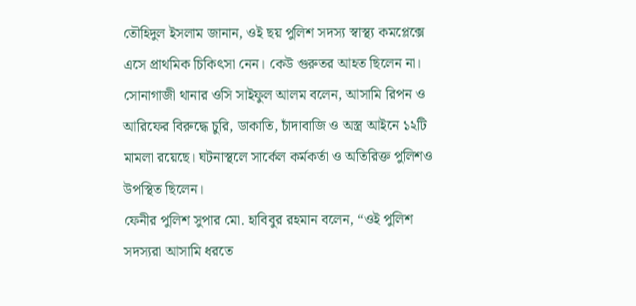তৌহিদুল ইসলাম জানান, ওই ছয় পুলিশ সদস্য স্বাস্থ্য কমপ্লেক্সে এসে প্রাথমিক চিকিৎসা নেন। কেউ গুরুতর আহত ছিলেন না।
সোনাগাজী থানার ওসি সাইফুল আলম বলেন, আসামি রিপন ও আরিফের বিরুদ্ধে চুরি, ডাকাতি, চাঁদাবাজি ও অস্ত্র আইনে ১২টি মামলা রয়েছে। ঘটনাস্থলে সার্কেল কর্মকর্তা ও অতিরিক্ত পুলিশও উপস্থিত ছিলেন।
ফেনীর পুলিশ সুপার মো. হাবিবুর রহমান বলেন, “ওই পুলিশ সদস্যরা আসামি ধরতে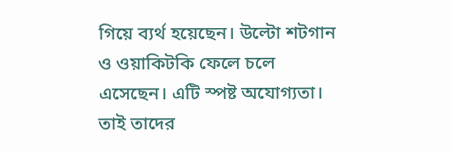গিয়ে ব্যর্থ হয়েছেন। উল্টো শটগান ও ওয়াকিটকি ফেলে চলে এসেছেন। এটি স্পষ্ট অযোগ্যতা। তাই তাদের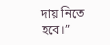দায় নিতে হবে।”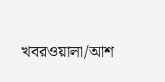খবরওয়ালা/আশ